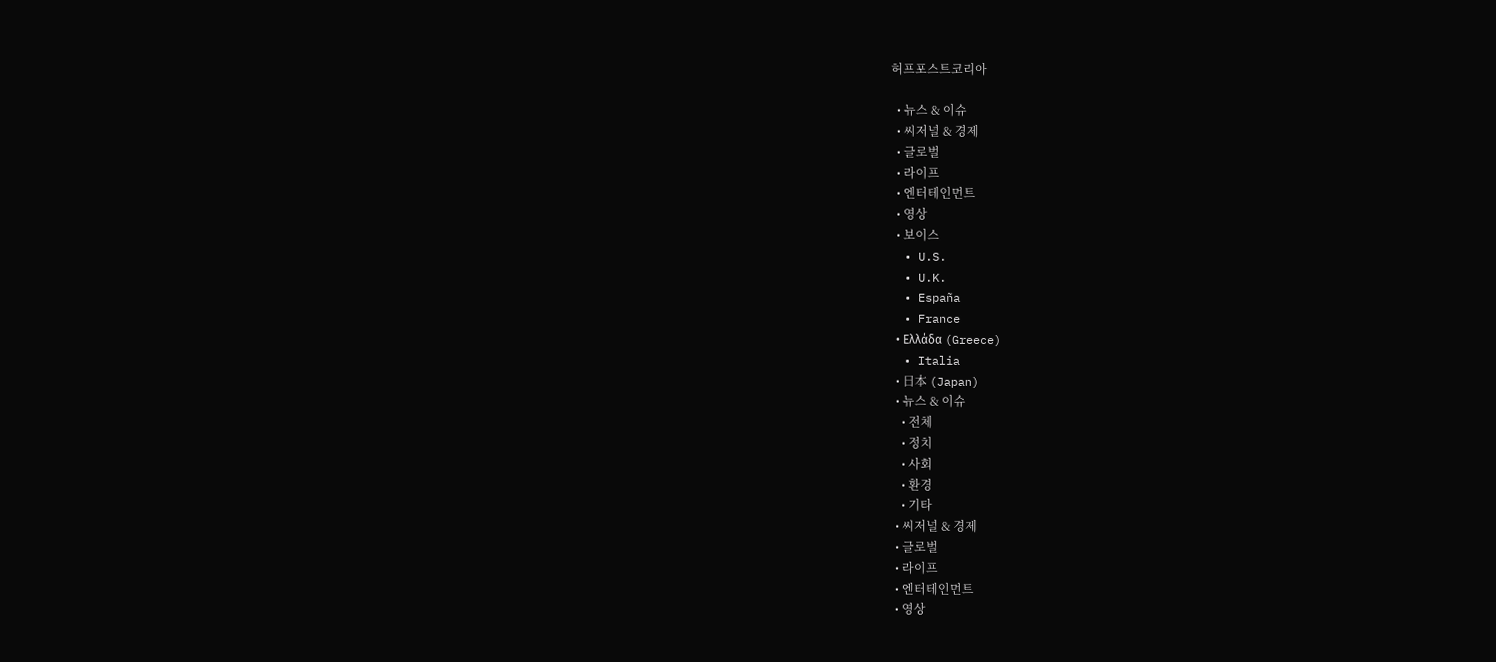허프포스트코리아

  • 뉴스 & 이슈
  • 씨저널 & 경제
  • 글로벌
  • 라이프
  • 엔터테인먼트
  • 영상
  • 보이스
  • U.S.
  • U.K.
  • España
  • France
  • Ελλάδα (Greece)
  • Italia
  • 日本 (Japan)
  • 뉴스 & 이슈
    • 전체
    • 정치
    • 사회
    • 환경
    • 기타
  • 씨저널 & 경제
  • 글로벌
  • 라이프
  • 엔터테인먼트
  • 영상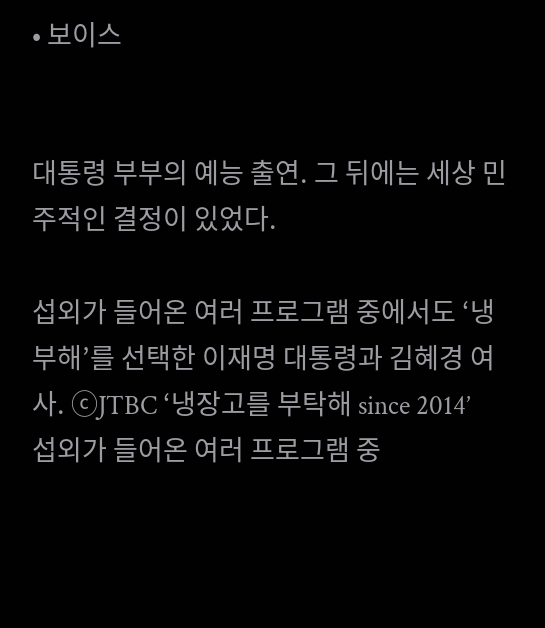• 보이스


대통령 부부의 예능 출연. 그 뒤에는 세상 민주적인 결정이 있었다.

섭외가 들어온 여러 프로그램 중에서도 ‘냉부해’를 선택한 이재명 대통령과 김혜경 여사. ⓒJTBC ‘냉장고를 부탁해 since 2014’
섭외가 들어온 여러 프로그램 중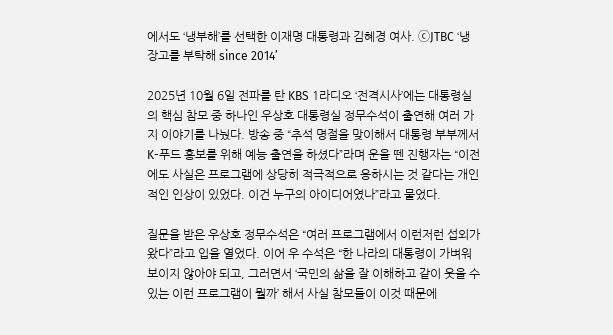에서도 ‘냉부해’를 선택한 이재명 대통령과 김혜경 여사. ⓒJTBC ‘냉장고를 부탁해 since 2014’

2025년 10월 6일 전파를 탄 KBS 1라디오 ‘전격시사’에는 대통령실의 핵심 참모 중 하나인 우상호 대통령실 정무수석이 출연해 여러 가지 이야기를 나눴다. 방송 중 “추석 명절을 맞이해서 대통령 부부께서 K-푸드 홍보를 위해 예능 출연을 하셨다”라며 운을 뗀 진행자는 “이전에도 사실은 프로그램에 상당히 적극적으로 응하시는 것 같다는 개인적인 인상이 있었다. 이건 누구의 아이디어였나”라고 물었다.

질문을 받은 우상호 정무수석은 “여러 프로그램에서 이런저런 섭외가 왔다”라고 입을 열었다. 이어 우 수석은 “한 나라의 대통령이 가벼워 보이지 않아야 되고, 그러면서 ‘국민의 삶을 잘 이해하고 같이 웃을 수 있는 이런 프로그램이 뭘까’ 해서 사실 참모들이 이것 때문에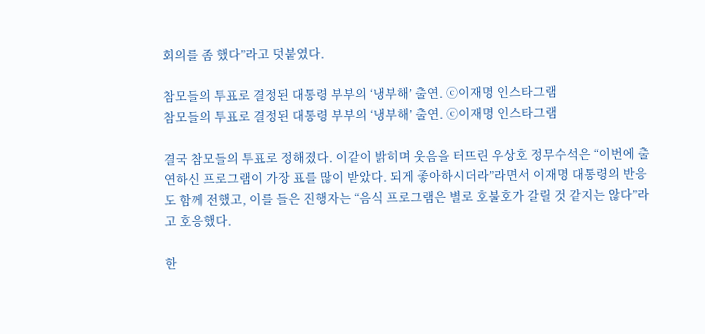회의를 좀 했다”라고 덧붙였다.

참모들의 투표로 결정된 대통령 부부의 ‘냉부해’ 출연. ⓒ이재명 인스타그램
참모들의 투표로 결정된 대통령 부부의 ‘냉부해’ 출연. ⓒ이재명 인스타그램

결국 참모들의 투표로 정해졌다. 이같이 밝히며 웃음을 터뜨린 우상호 정무수석은 “이번에 출연하신 프로그램이 가장 표를 많이 받았다. 되게 좋아하시더라”라면서 이재명 대통령의 반응도 함께 전했고, 이를 들은 진행자는 “음식 프로그램은 별로 호불호가 갈릴 것 같지는 않다”라고 호응했다.

한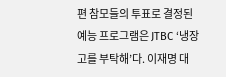편 참모들의 투표로 결정된 예능 프로그램은 JTBC ‘냉장고를 부탁해’다. 이재명 대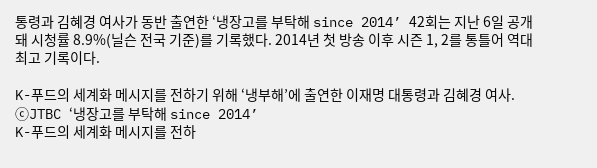통령과 김혜경 여사가 동반 출연한 ‘냉장고를 부탁해 since 2014’ 42회는 지난 6일 공개돼 시청률 8.9%(닐슨 전국 기준)를 기록했다. 2014년 첫 방송 이후 시즌 1, 2를 통틀어 역대 최고 기록이다.

K-푸드의 세계화 메시지를 전하기 위해 ‘냉부해’에 출연한 이재명 대통령과 김혜경 여사. ⓒJTBC ‘냉장고를 부탁해 since 2014’
K-푸드의 세계화 메시지를 전하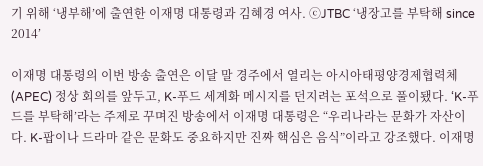기 위해 ‘냉부해’에 출연한 이재명 대통령과 김혜경 여사. ⓒJTBC ‘냉장고를 부탁해 since 2014’

이재명 대통령의 이번 방송 출연은 이달 말 경주에서 열리는 아시아태평양경제협력체(APEC) 정상 회의를 앞두고, K-푸드 세계화 메시지를 던지려는 포석으로 풀이됐다. ‘K-푸드를 부탁해’라는 주제로 꾸며진 방송에서 이재명 대통령은 “우리나라는 문화가 자산이다. K-팝이나 드라마 같은 문화도 중요하지만 진짜 핵심은 음식”이라고 강조했다. 이재명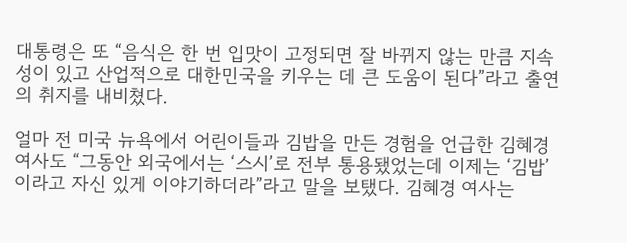대통령은 또 “음식은 한 번 입맛이 고정되면 잘 바뀌지 않는 만큼 지속성이 있고 산업적으로 대한민국을 키우는 데 큰 도움이 된다”라고 출연의 취지를 내비쳤다.

얼마 전 미국 뉴욕에서 어린이들과 김밥을 만든 경험을 언급한 김혜경 여사도 “그동안 외국에서는 ‘스시’로 전부 통용됐었는데 이제는 ‘김밥’이라고 자신 있게 이야기하더라”라고 말을 보탰다. 김혜경 여사는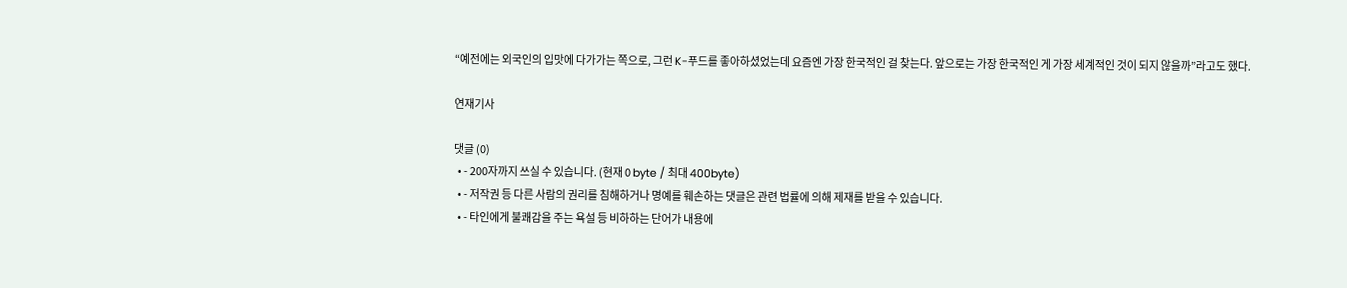“예전에는 외국인의 입맛에 다가가는 쪽으로, 그런 K-푸드를 좋아하셨었는데 요즘엔 가장 한국적인 걸 찾는다. 앞으로는 가장 한국적인 게 가장 세계적인 것이 되지 않을까”라고도 했다.

연재기사

댓글 (0)
  • - 200자까지 쓰실 수 있습니다. (현재 0 byte / 최대 400byte)
  • - 저작권 등 다른 사람의 권리를 침해하거나 명예를 훼손하는 댓글은 관련 법률에 의해 제재를 받을 수 있습니다.
  • - 타인에게 불쾌감을 주는 욕설 등 비하하는 단어가 내용에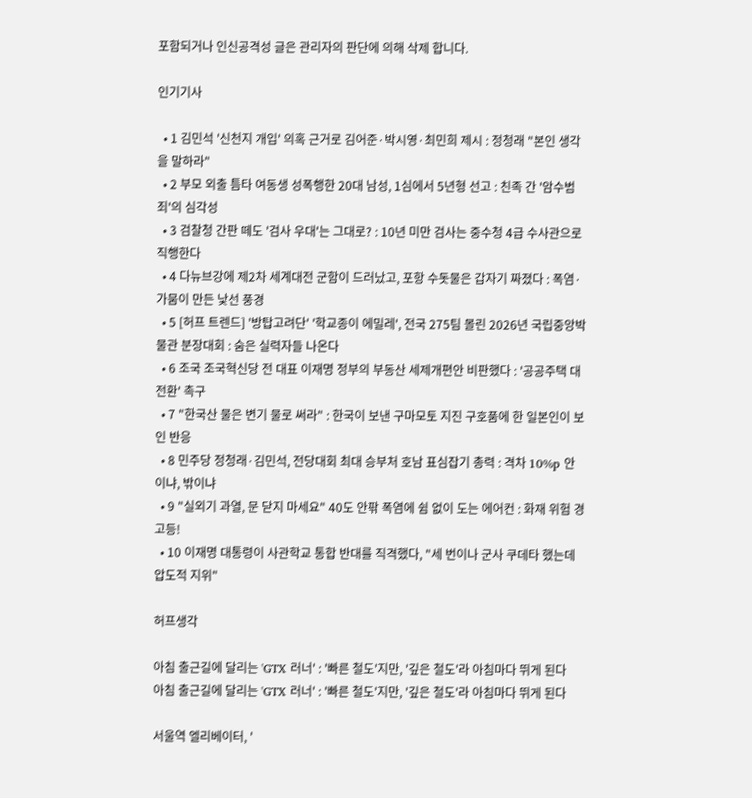포함되거나 인신공격성 글은 관리자의 판단에 의해 삭제 합니다.

인기기사

  • 1 김민석 '신천지 개입' 의혹 근거로 김어준·박시영·최민희 제시 : 정청래 "본인 생각을 말하라"
  • 2 부모 외출 틈타 여동생 성폭행한 20대 남성, 1심에서 5년형 선고 : 친족 간 '암수범죄'의 심각성
  • 3 검찰청 간판 떼도 '검사 우대'는 그대로? : 10년 미만 검사는 중수청 4급 수사관으로 직행한다
  • 4 다뉴브강에 제2차 세계대전 군함이 드러났고, 포항 수돗물은 갑자기 짜졌다 : 폭염·가뭄이 만든 낯선 풍경
  • 5 [허프 트렌드] '방탑고려단' '학교종이 에밀레', 전국 275팀 몰린 2026년 국립중앙박물관 분장대회 : 숨은 실력자들 나온다
  • 6 조국 조국혁신당 전 대표 이재명 정부의 부동산 세제개편안 비판했다 : '공공주택 대전환' 촉구
  • 7 "한국산 물은 변기 물로 써라" : 한국이 보낸 구마모토 지진 구호품에 한 일본인이 보인 반응
  • 8 민주당 정청래·김민석, 전당대회 최대 승부처 호남 표심잡기 총력 : 격차 10%p 안이냐, 밖이냐
  • 9 "실외기 과열, 문 닫지 마세요" 40도 안팎 폭염에 쉼 없이 도는 에어컨 : 화재 위험 경고등!
  • 10 이재명 대통령이 사관학교 통합 반대를 직격했다, "세 번이나 군사 쿠데타 했는데 압도적 지위"

허프생각

아침 출근길에 달리는 'GTX 러너' : '빠른 철도'지만, '깊은 철도'라 아침마다 뛰게 된다
아침 출근길에 달리는 'GTX 러너' : '빠른 철도'지만, '깊은 철도'라 아침마다 뛰게 된다

서울역 엘리베이터, '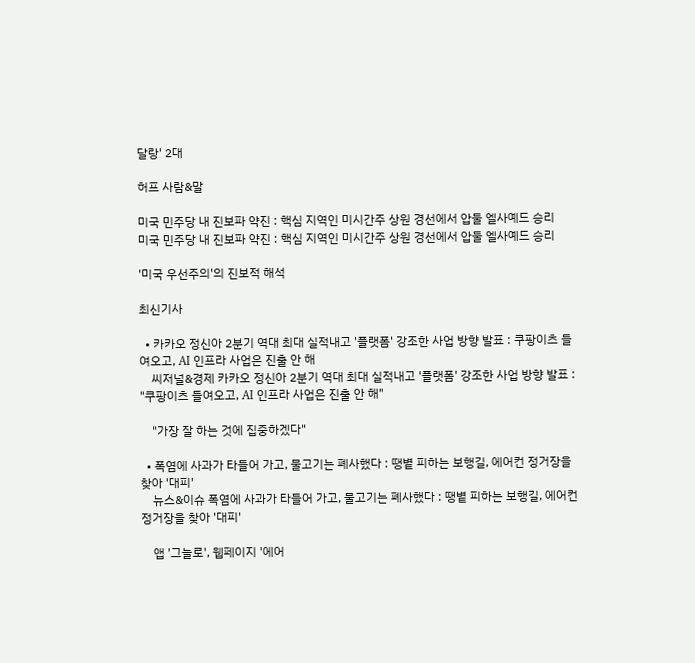달랑' 2대

허프 사람&말

미국 민주당 내 진보파 약진 : 핵심 지역인 미시간주 상원 경선에서 압둘 엘사예드 승리
미국 민주당 내 진보파 약진 : 핵심 지역인 미시간주 상원 경선에서 압둘 엘사예드 승리

'미국 우선주의'의 진보적 해석

최신기사

  • 카카오 정신아 2분기 역대 최대 실적내고 '플랫폼' 강조한 사업 방향 발표 : 쿠팡이츠 들여오고, AI 인프라 사업은 진출 안 해
    씨저널&경제 카카오 정신아 2분기 역대 최대 실적내고 '플랫폼' 강조한 사업 방향 발표 : "쿠팡이츠 들여오고, AI 인프라 사업은 진출 안 해"

    "가장 잘 하는 것에 집중하겠다"

  • 폭염에 사과가 타들어 가고, 물고기는 폐사했다 : 땡볕 피하는 보행길, 에어컨 정거장을 찾아 '대피'
    뉴스&이슈 폭염에 사과가 타들어 가고, 물고기는 폐사했다 : 땡볕 피하는 보행길, 에어컨 정거장을 찾아 '대피'

    앱 '그늘로', 웹페이지 '에어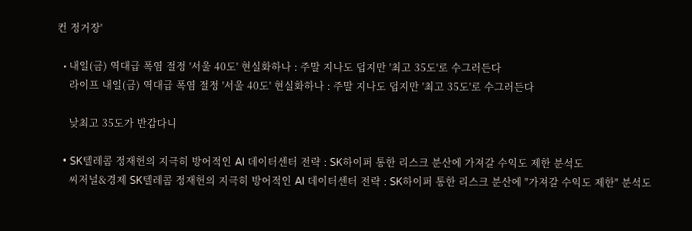컨 정거장'

  • 내일(금) 역대급 폭염 절정 '서울 40도' 현실화하나 : 주말 지나도 덥지만 '최고 35도'로 수그러든다
    라이프 내일(금) 역대급 폭염 절정 '서울 40도' 현실화하나 : 주말 지나도 덥지만 '최고 35도'로 수그러든다

    낮최고 35도가 반갑다니

  • SK텔레콤 정재헌의 지극히 방어적인 AI 데이터센터 전략 : SK하이퍼 통한 리스크 분산에 가져갈 수익도 제한 분석도
    씨저널&경제 SK텔레콤 정재헌의 지극히 방어적인 AI 데이터센터 전략 : SK하이퍼 통한 리스크 분산에 "가져갈 수익도 제한" 분석도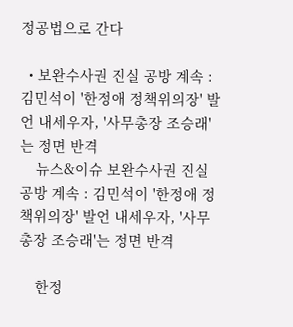정공법으로 간다

  • 보완수사권 진실 공방 계속 : 김민석이 '한정애 정책위의장' 발언 내세우자, '사무총장 조승래'는 정면 반격
    뉴스&이슈 보완수사권 진실 공방 계속 : 김민석이 '한정애 정책위의장' 발언 내세우자, '사무총장 조승래'는 정면 반격

    한정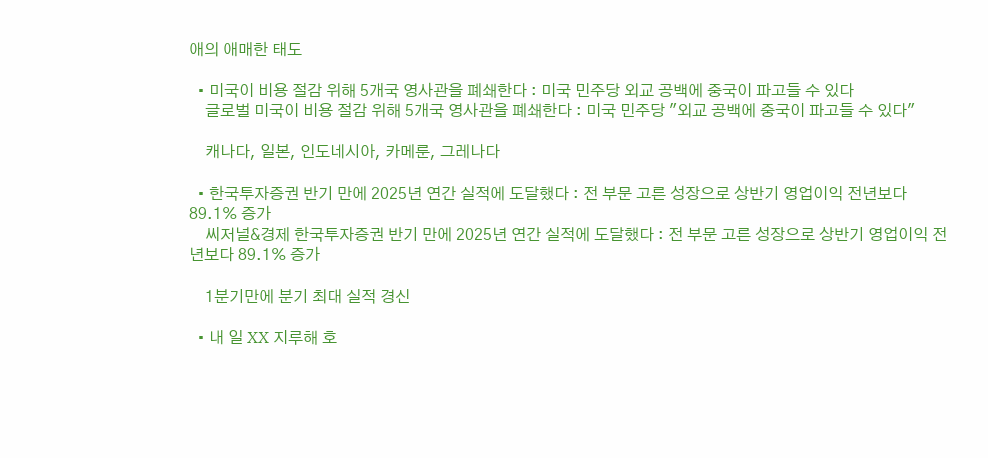애의 애매한 태도

  • 미국이 비용 절감 위해 5개국 영사관을 폐쇄한다 : 미국 민주당 외교 공백에 중국이 파고들 수 있다
    글로벌 미국이 비용 절감 위해 5개국 영사관을 폐쇄한다 : 미국 민주당 "외교 공백에 중국이 파고들 수 있다"

    캐나다, 일본, 인도네시아, 카메룬, 그레나다

  • 한국투자증권 반기 만에 2025년 연간 실적에 도달했다 : 전 부문 고른 성장으로 상반기 영업이익 전년보다 89.1% 증가
    씨저널&경제 한국투자증권 반기 만에 2025년 연간 실적에 도달했다 : 전 부문 고른 성장으로 상반기 영업이익 전년보다 89.1% 증가

    1분기만에 분기 최대 실적 경신

  • 내 일 XX 지루해 호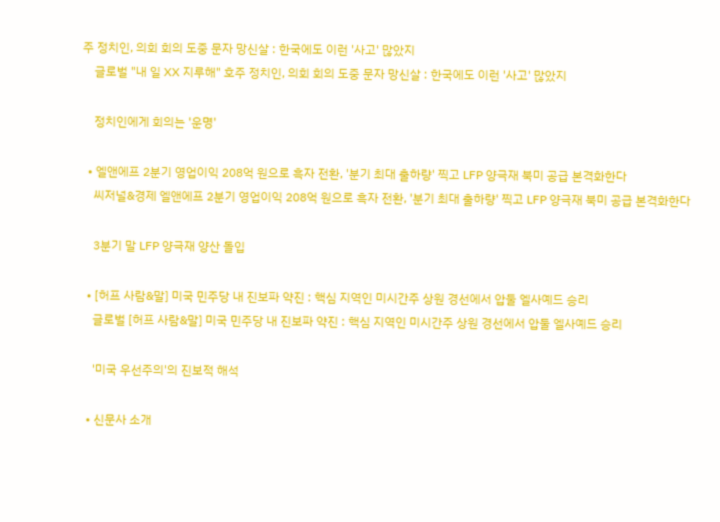주 정치인, 의회 회의 도중 문자 망신살 : 한국에도 이런 '사고' 많았지
    글로벌 "내 일 XX 지루해" 호주 정치인, 의회 회의 도중 문자 망신살 : 한국에도 이런 '사고' 많았지

    정치인에게 회의는 '운명'

  • 엘앤에프 2분기 영업이익 208억 원으로 흑자 전환, '분기 최대 출하량' 찍고 LFP 양극재 북미 공급 본격화한다
    씨저널&경제 엘앤에프 2분기 영업이익 208억 원으로 흑자 전환, '분기 최대 출하량' 찍고 LFP 양극재 북미 공급 본격화한다

    3분기 말 LFP 양극재 양산 돌입

  • [허프 사람&말] 미국 민주당 내 진보파 약진 : 핵심 지역인 미시간주 상원 경선에서 압둘 엘사예드 승리
    글로벌 [허프 사람&말] 미국 민주당 내 진보파 약진 : 핵심 지역인 미시간주 상원 경선에서 압둘 엘사예드 승리

    '미국 우선주의'의 진보적 해석

  • 신문사 소개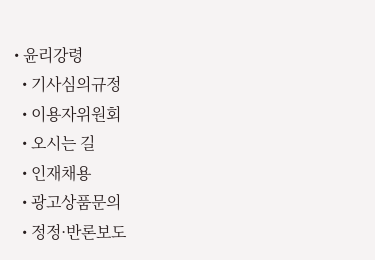• 윤리강령
  • 기사심의규정
  • 이용자위원회
  • 오시는 길
  • 인재채용
  • 광고상품문의
  • 정정·반론보도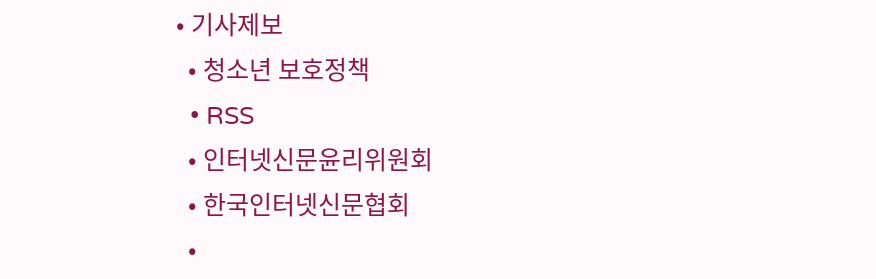• 기사제보
  • 청소년 보호정책
  • RSS
  • 인터넷신문윤리위원회
  • 한국인터넷신문협회
  •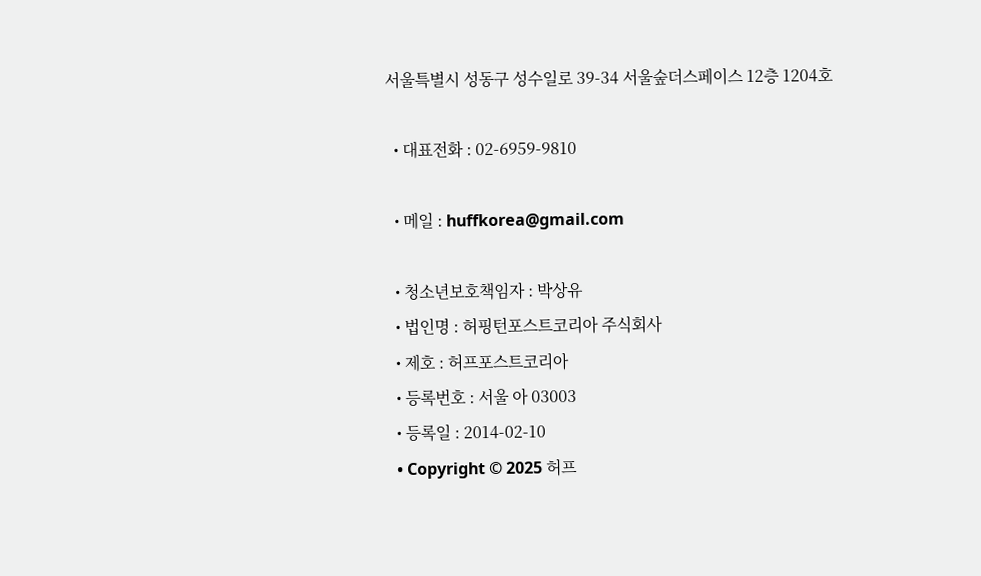서울특별시 성동구 성수일로 39-34 서울숲더스페이스 12층 1204호

  • 대표전화 : 02-6959-9810

  • 메일 : huffkorea@gmail.com

  • 청소년보호책임자 : 박상유
  • 법인명 : 허핑턴포스트코리아 주식회사
  • 제호 : 허프포스트코리아
  • 등록번호 : 서울 아 03003
  • 등록일 : 2014-02-10
  • Copyright © 2025 허프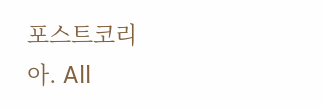포스트코리아. All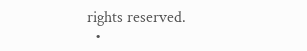rights reserved.
  •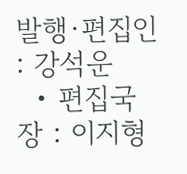발행·편집인 : 강석운
  • 편집국장 : 이지형